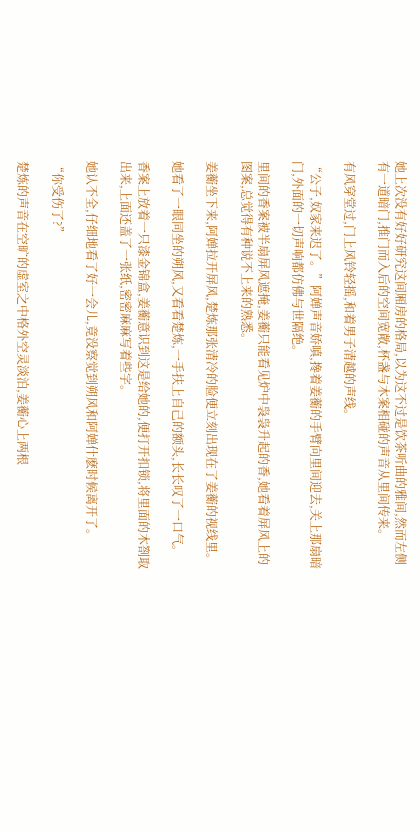她上次没有好好研究这间厢房的格局,以为这不过是饮茶听曲的雅间,然而左侧有一道暗门,推门而入后的空间宽敞,杯盏与木案相碰的声音从里间传来。

有风穿堂过,门上风铃轻摇,和着男子清越的声线。

“公子,奴家来迟了。”阿婵声音娇嗔,搀着姜蘅的手臂向里间迎去,关上那扇暗门,外面的一切声响都仿佛与世隔绝。

里间的香案被半扇屏风遮掩,姜蘅只能看见炉中袅袅升起的香,她看着屏风上的图案,总觉得有种说不上来的熟悉。

姜蘅坐下来,阿婵拉开屏风,楚炼那张清冷的脸便立刻出现在了姜蘅的视线里。

她看了一眼同坐的朔风,又看看楚炼,一手扶上自己的额头,长长叹了一口气。

香案上放着一只漆金锦盒,姜蘅意识到这是给她的,便打开扣锁,将里面的木劄取出来,上面还盖了一张纸,密密麻麻写着些字。

她认不全,仔细地看了好一会儿,竟没察觉到朔风和阿婵什麽时候离开了。

“你受伤了?”

楚炼的声音在空旷的虚室之中格外空灵淡泊,姜蘅心上两根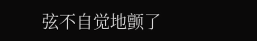弦不自觉地颤了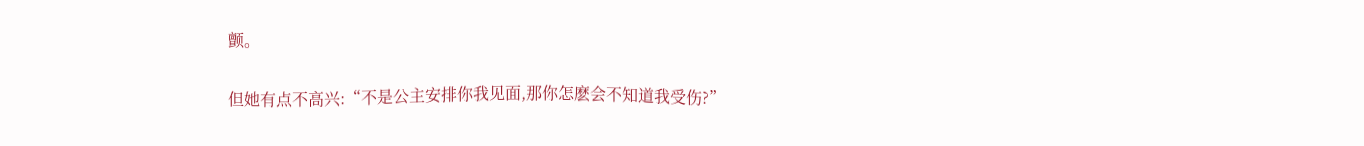颤。

但她有点不高兴:“不是公主安排你我见面,那你怎麽会不知道我受伤?”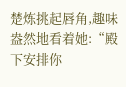楚炼挑起唇角,趣味盎然地看着她:“殿下安排你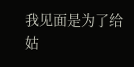我见面是为了给姑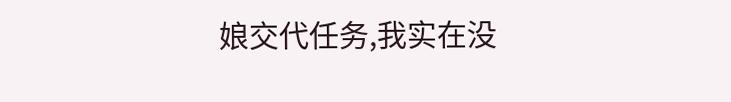娘交代任务,我实在没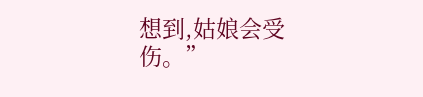想到,姑娘会受伤。”